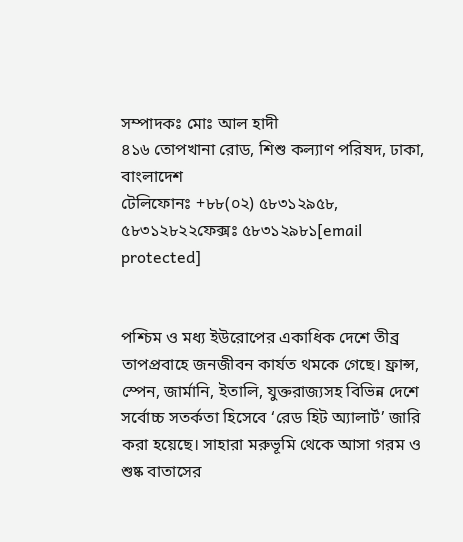সম্পাদকঃ মোঃ আল হাদী
৪১৬ তোপখানা রোড, শিশু কল্যাণ পরিষদ, ঢাকা, বাংলাদেশ
টেলিফোনঃ +৮৮(০২) ৫৮৩১২৯৫৮, ৫৮৩১২৮২২ফেক্সঃ ৫৮৩১২৯৮১[email protected]


পশ্চিম ও মধ্য ইউরোপের একাধিক দেশে তীব্র তাপপ্রবাহে জনজীবন কার্যত থমকে গেছে। ফ্রান্স, স্পেন, জার্মানি, ইতালি, যুক্তরাজ্যসহ বিভিন্ন দেশে সর্বোচ্চ সতর্কতা হিসেবে ‘রেড হিট অ্যালার্ট’ জারি করা হয়েছে। সাহারা মরুভূমি থেকে আসা গরম ও শুষ্ক বাতাসের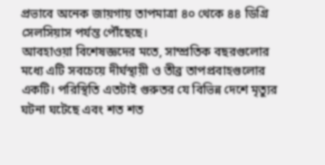প্রভাবে অনেক জায়গায় তাপমাত্রা ৪০ থেকে ৪৪ ডিগ্রি সেলসিয়াস পর্যন্ত পৌঁছেছে।
আবহাওয়া বিশেষজ্ঞদের মতে, সাম্প্রতিক বছরগুলোর মধ্যে এটি সবচেয়ে দীর্ঘস্থায়ী ও তীব্র তাপপ্রবাহগুলোর একটি। পরিস্থিতি এতটাই গুরুতর যে বিভিন্ন দেশে মৃত্যুর ঘটনা ঘটেছে এবং শত শত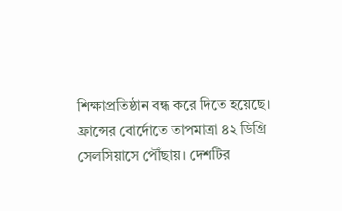শিক্ষাপ্রতিষ্ঠান বন্ধ করে দিতে হয়েছে।
ফ্রান্সের বোর্দোতে তাপমাত্রা ৪২ ডিগ্রি সেলসিয়াসে পৌঁছায়। দেশটির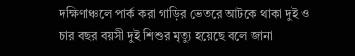দক্ষিণাঞ্চলে পার্ক করা গাড়ির ভেতরে আটকে থাকা দুই ও চার বছর বয়সী দুই শিশুর মৃত্যু হয়েছে বলে জানা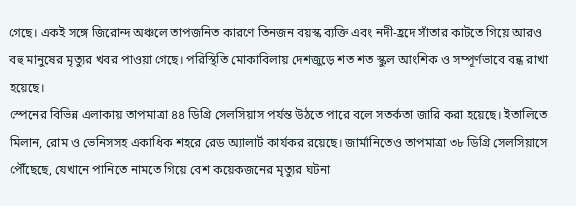গেছে। একই সঙ্গে জিরোন্দ অঞ্চলে তাপজনিত কারণে তিনজন বয়স্ক ব্যক্তি এবং নদী-হ্রদে সাঁতার কাটতে গিয়ে আরও বহু মানুষের মৃত্যুর খবর পাওয়া গেছে। পরিস্থিতি মোকাবিলায় দেশজুড়ে শত শত স্কুল আংশিক ও সম্পূর্ণভাবে বন্ধ রাখা হয়েছে।
স্পেনের বিভিন্ন এলাকায় তাপমাত্রা ৪৪ ডিগ্রি সেলসিয়াস পর্যন্ত উঠতে পারে বলে সতর্কতা জারি করা হয়েছে। ইতালিতে মিলান, রোম ও ভেনিসসহ একাধিক শহরে রেড অ্যালার্ট কার্যকর রয়েছে। জার্মানিতেও তাপমাত্রা ৩৮ ডিগ্রি সেলসিয়াসে পৌঁছেছে, যেখানে পানিতে নামতে গিয়ে বেশ কয়েকজনের মৃত্যুর ঘটনা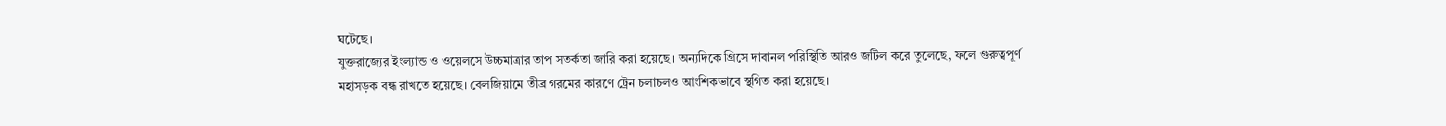ঘটেছে।
যুক্তরাজ্যের ইংল্যান্ড ও ওয়েলসে উচ্চমাত্রার তাপ সতর্কতা জারি করা হয়েছে। অন্যদিকে গ্রিসে দাবানল পরিস্থিতি আরও জটিল করে তুলেছে, ফলে গুরুত্বপূর্ণ মহাসড়ক বন্ধ রাখতে হয়েছে। বেলজিয়ামে তীব্র গরমের কারণে ট্রেন চলাচলও আংশিকভাবে স্থগিত করা হয়েছে।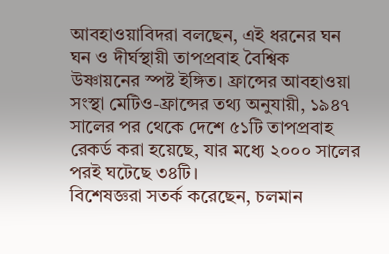আবহাওয়াবিদরা বলছেন, এই ধরনের ঘন ঘন ও দীর্ঘস্থায়ী তাপপ্রবাহ বৈশ্বিক উষ্ণায়নের স্পষ্ট ইঙ্গিত। ফ্রান্সের আবহাওয়া সংস্থা মেটিও-ফ্রান্সের তথ্য অনুযায়ী, ১৯৪৭ সালের পর থেকে দেশে ৫১টি তাপপ্রবাহ রেকর্ড করা হয়েছে, যার মধ্যে ২০০০ সালের পরই ঘটেছে ৩৪টি।
বিশেষজ্ঞরা সতর্ক করেছেন, চলমান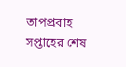তাপপ্রবাহ সপ্তাহের শেষ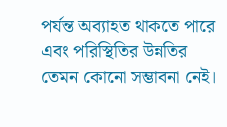পর্যন্ত অব্যাহত থাকতে পারে এবং পরিস্থিতির উন্নতির তেমন কোনো সম্ভাবনা নেই।